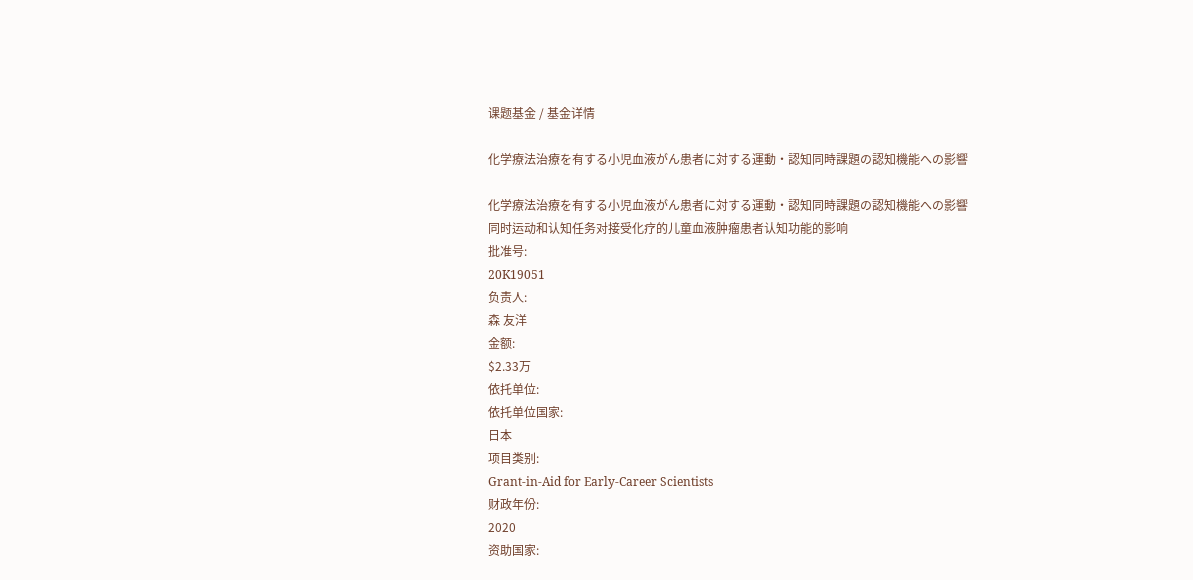课题基金 / 基金详情

化学療法治療を有する小児血液がん患者に対する運動・認知同時課題の認知機能への影響

化学療法治療を有する小児血液がん患者に対する運動・認知同時課題の認知機能への影響
同时运动和认知任务对接受化疗的儿童血液肿瘤患者认知功能的影响
批准号:
20K19051
负责人:
森 友洋
金额:
$2.33万
依托单位:
依托单位国家:
日本
项目类别:
Grant-in-Aid for Early-Career Scientists
财政年份:
2020
资助国家: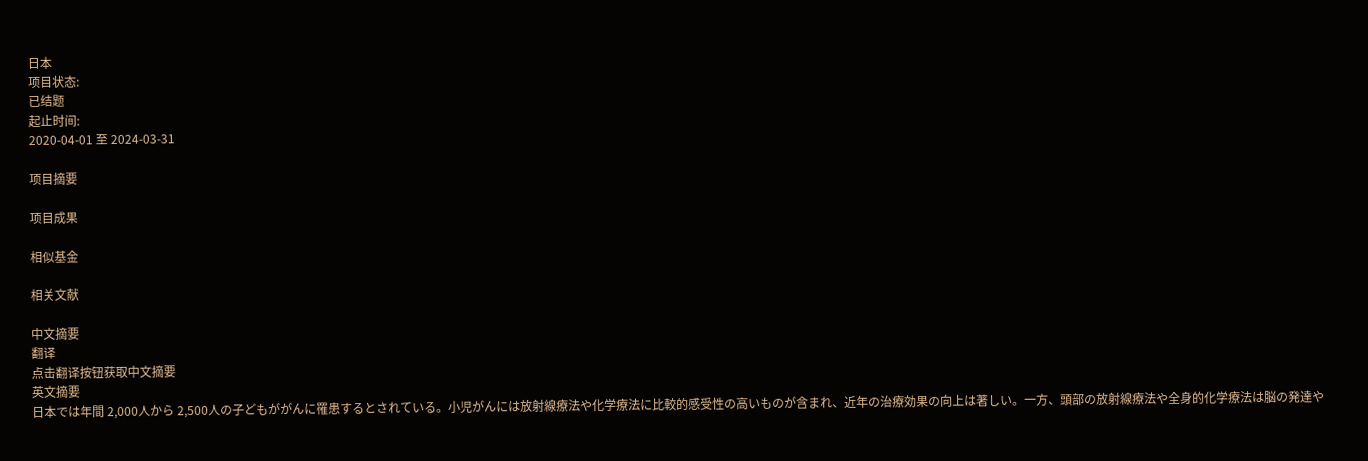日本
项目状态:
已结题
起止时间:
2020-04-01 至 2024-03-31

项目摘要

项目成果

相似基金

相关文献

中文摘要
翻译
点击翻译按钮获取中文摘要
英文摘要
日本では年間 2,000人から 2,500人の子どもががんに罹患するとされている。小児がんには放射線療法や化学療法に比較的感受性の高いものが含まれ、近年の治療効果の向上は著しい。一方、頭部の放射線療法や全身的化学療法は脳の発達や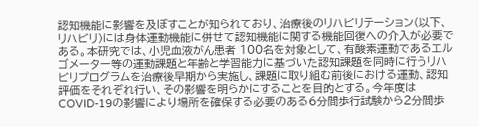認知機能に影響を及ぼすことが知られており、治療後のリハビリテーション(以下、リハビリ)には身体運動機能に併せて認知機能に関する機能回復への介入が必要である。本研究では、小児血液がん患者 100名を対象として、有酸素運動であるエルゴメーター等の運動課題と年齢と学習能力に基づいた認知課題を同時に行うリハビリプログラムを治療後早期から実施し、課題に取り組む前後における運動、認知評価をそれぞれ行い、その影響を明らかにすることを目的とする。今年度はCOVID-19の影響により場所を確保する必要のある6分間歩行試験から2分間歩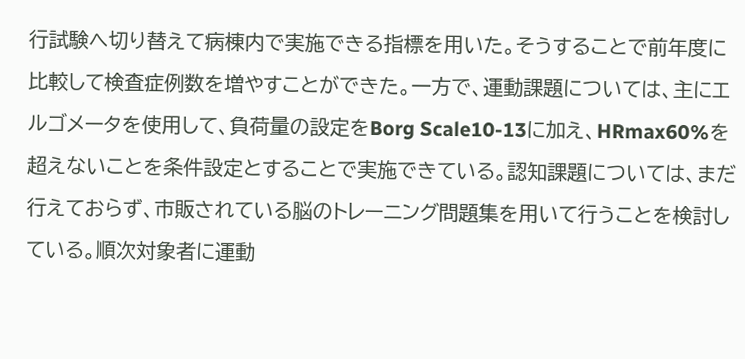行試験へ切り替えて病棟内で実施できる指標を用いた。そうすることで前年度に比較して検査症例数を増やすことができた。一方で、運動課題については、主にエルゴメータを使用して、負荷量の設定をBorg Scale10-13に加え、HRmax60%を超えないことを条件設定とすることで実施できている。認知課題については、まだ行えておらず、市販されている脳のトレーニング問題集を用いて行うことを検討している。順次対象者に運動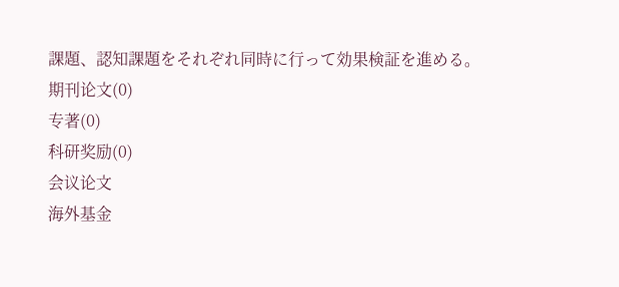課題、認知課題をそれぞれ同時に行って効果検証を進める。
期刊论文(0)
专著(0)
科研奖励(0)
会议论文
海外基金